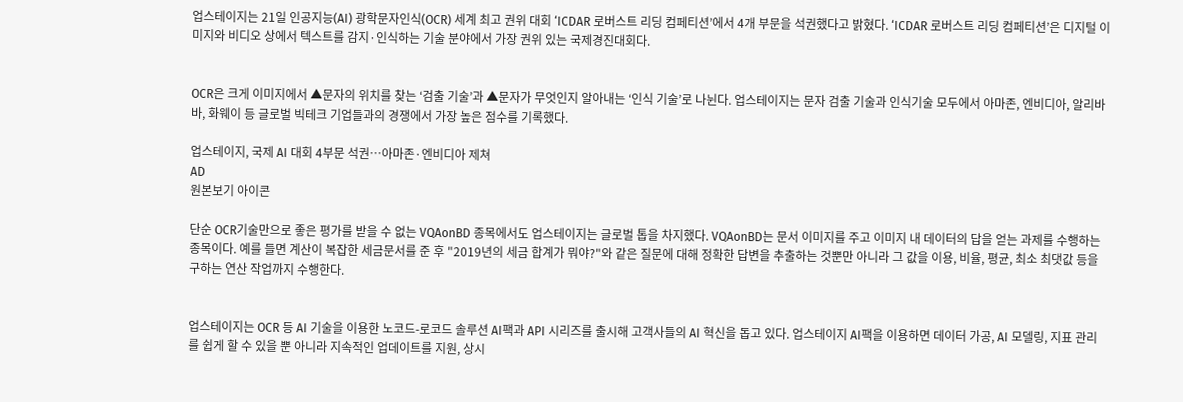업스테이지는 21일 인공지능(AI) 광학문자인식(OCR) 세계 최고 권위 대회 ‘ICDAR 로버스트 리딩 컴페티션’에서 4개 부문을 석권했다고 밝혔다. ‘ICDAR 로버스트 리딩 컴페티션’은 디지털 이미지와 비디오 상에서 텍스트를 감지·인식하는 기술 분야에서 가장 권위 있는 국제경진대회다.


OCR은 크게 이미지에서 ▲문자의 위치를 찾는 ‘검출 기술’과 ▲문자가 무엇인지 알아내는 ‘인식 기술’로 나뉜다. 업스테이지는 문자 검출 기술과 인식기술 모두에서 아마존, 엔비디아, 알리바바, 화웨이 등 글로벌 빅테크 기업들과의 경쟁에서 가장 높은 점수를 기록했다.

업스테이지, 국제 AI 대회 4부문 석권…아마존·엔비디아 제쳐
AD
원본보기 아이콘

단순 OCR기술만으로 좋은 평가를 받을 수 없는 VQAonBD 종목에서도 업스테이지는 글로벌 톱을 차지했다. VQAonBD는 문서 이미지를 주고 이미지 내 데이터의 답을 얻는 과제를 수행하는 종목이다. 예를 들면 계산이 복잡한 세금문서를 준 후 "2019년의 세금 합계가 뭐야?"와 같은 질문에 대해 정확한 답변을 추출하는 것뿐만 아니라 그 값을 이용, 비율, 평균, 최소 최댓값 등을 구하는 연산 작업까지 수행한다.


업스테이지는 OCR 등 AI 기술을 이용한 노코드-로코드 솔루션 AI팩과 API 시리즈를 출시해 고객사들의 AI 혁신을 돕고 있다. 업스테이지 AI팩을 이용하면 데이터 가공, AI 모델링, 지표 관리를 쉽게 할 수 있을 뿐 아니라 지속적인 업데이트를 지원, 상시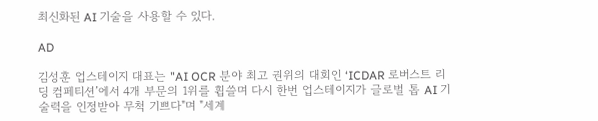최신화된 AI 기술을 사용할 수 있다.

AD

김성훈 업스테이지 대표는 "AI OCR 분야 최고 권위의 대회인 ‘ICDAR 로버스트 리딩 컴페티션’에서 4개 부문의 1위를 휩쓸며 다시 한번 업스테이지가 글로벌 톱 AI 기술력을 인정받아 무척 기쁘다"며 "세계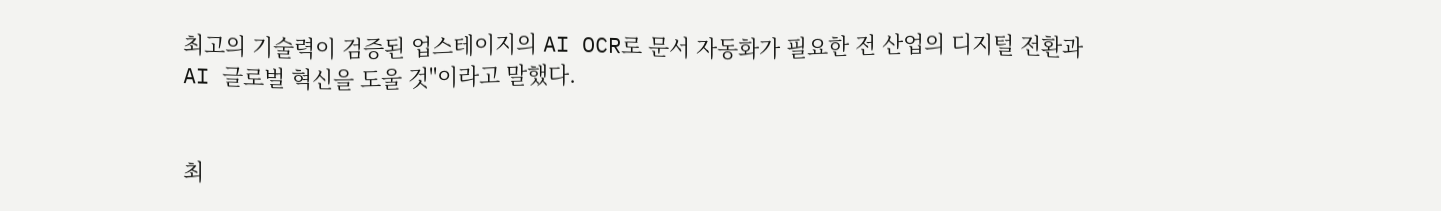최고의 기술력이 검증된 업스테이지의 AI OCR로 문서 자동화가 필요한 전 산업의 디지털 전환과 AI 글로벌 혁신을 도울 것"이라고 말했다.


최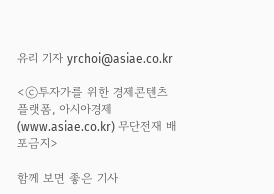유리 기자 yrchoi@asiae.co.kr

<ⓒ투자가를 위한 경제콘텐츠 플랫폼, 아시아경제(www.asiae.co.kr) 무단전재 배포금지>

함께 보면 좋은 기사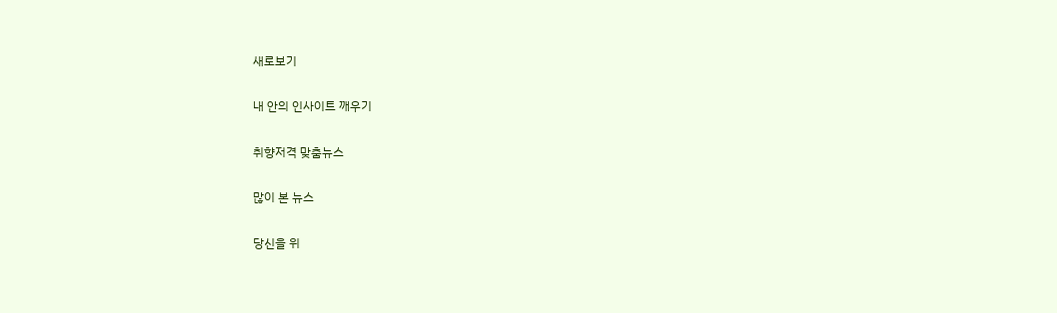새로보기

내 안의 인사이트 깨우기

취향저격 맞춤뉴스

많이 본 뉴스

당신을 위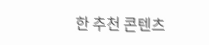한 추천 콘텐츠